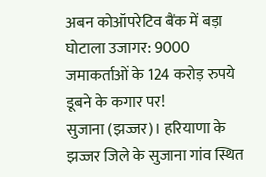अबन कोऑपरेटिव बैंक में बड़ा घोटाला उजागर: 9000 जमाकर्ताओं के 124 करोड़ रुपये डूबने के कगार पर!
सुजाना (झज्जर)। हरियाणा के झज्जर जिले के सुजाना गांव स्थित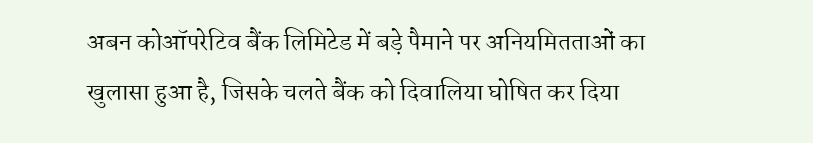अबन कोऑपरेटिव बैंक लिमिटेड में बड़े पैमाने पर अनियमितताओं का खुलासा हुआ है, जिसके चलते बैंक को दिवालिया घोषित कर दिया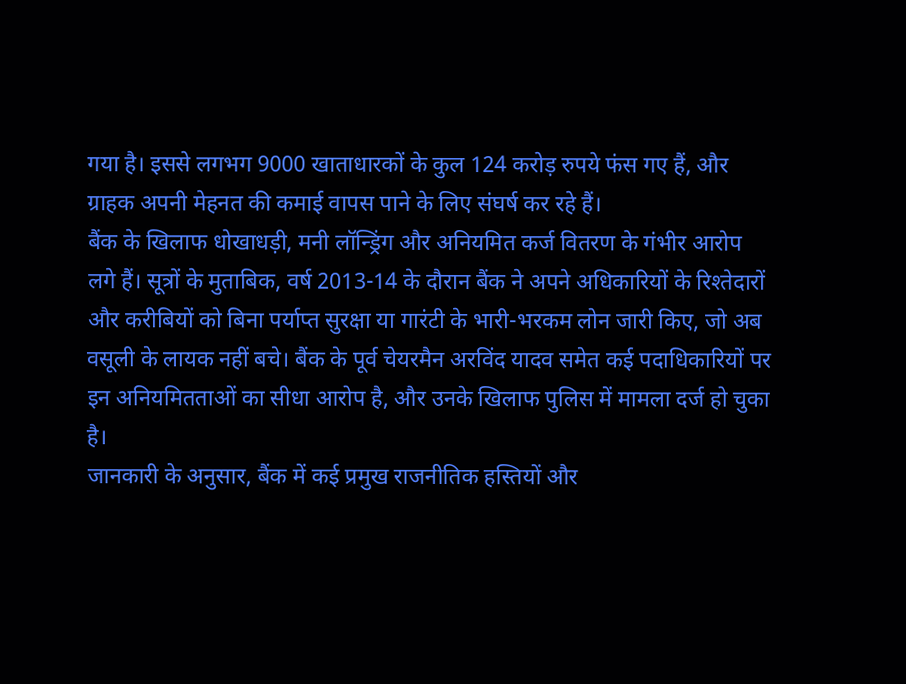गया है। इससे लगभग 9000 खाताधारकों के कुल 124 करोड़ रुपये फंस गए हैं, और ग्राहक अपनी मेहनत की कमाई वापस पाने के लिए संघर्ष कर रहे हैं।
बैंक के खिलाफ धोखाधड़ी, मनी लॉन्ड्रिंग और अनियमित कर्ज वितरण के गंभीर आरोप लगे हैं। सूत्रों के मुताबिक, वर्ष 2013-14 के दौरान बैंक ने अपने अधिकारियों के रिश्तेदारों और करीबियों को बिना पर्याप्त सुरक्षा या गारंटी के भारी-भरकम लोन जारी किए, जो अब वसूली के लायक नहीं बचे। बैंक के पूर्व चेयरमैन अरविंद यादव समेत कई पदाधिकारियों पर इन अनियमितताओं का सीधा आरोप है, और उनके खिलाफ पुलिस में मामला दर्ज हो चुका है।
जानकारी के अनुसार, बैंक में कई प्रमुख राजनीतिक हस्तियों और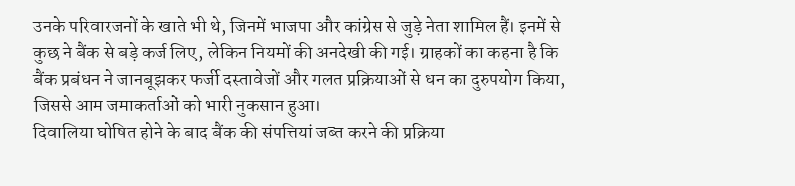उनके परिवारजनों के खाते भी थे, जिनमें भाजपा और कांग्रेस से जुड़े नेता शामिल हैं। इनमें से कुछ ने बैंक से बड़े कर्ज लिए, लेकिन नियमों की अनदेखी की गई। ग्राहकों का कहना है कि बैंक प्रबंधन ने जानबूझकर फर्जी दस्तावेजों और गलत प्रक्रियाओं से धन का दुरुपयोग किया, जिससे आम जमाकर्ताओं को भारी नुकसान हुआ।
दिवालिया घोषित होने के बाद बैंक की संपत्तियां जब्त करने की प्रक्रिया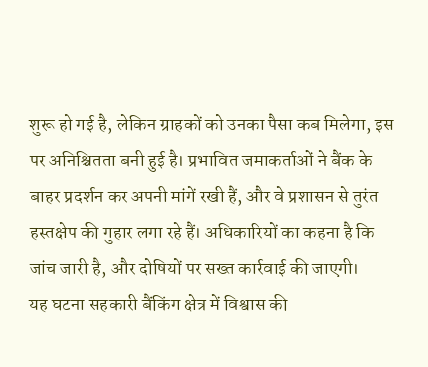शुरू हो गई है, लेकिन ग्राहकों को उनका पैसा कब मिलेगा, इस पर अनिश्चितता बनी हुई है। प्रभावित जमाकर्ताओं ने बैंक के बाहर प्रदर्शन कर अपनी मांगें रखी हैं, और वे प्रशासन से तुरंत हस्तक्षेप की गुहार लगा रहे हैं। अधिकारियों का कहना है कि जांच जारी है, और दोषियों पर सख्त कार्रवाई की जाएगी।
यह घटना सहकारी बैंकिंग क्षेत्र में विश्वास की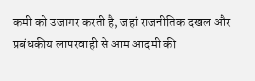कमी को उजागर करती है, जहां राजनीतिक दखल और प्रबंधकीय लापरवाही से आम आदमी की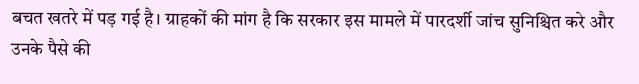बचत खतरे में पड़ गई है। ग्राहकों की मांग है कि सरकार इस मामले में पारदर्शी जांच सुनिश्चित करे और उनके पैसे की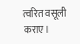त्वरित वसूली कराए।